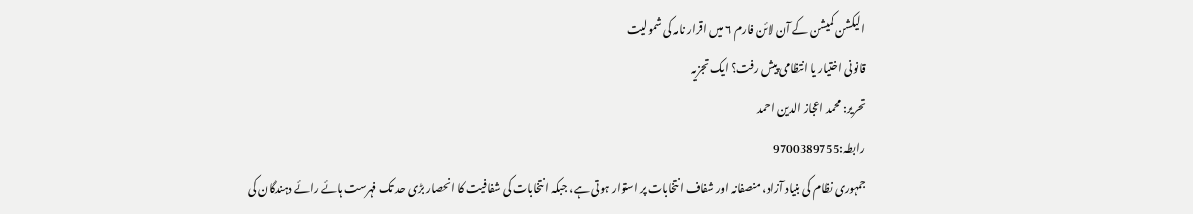الیکشن کمیشن کے آن لائن فارم ۶ میں اقرار نامہ کی شمولیت
قانونی اختیار یا انتظامی پیش رفت؟ ایک تجزیہ
تحریر: محمد اعجاز الدین احمد
رابطہ:9700389755
جمہوری نظام کی بنیاد آزاد، منصفانہ اور شفاف انتخابات پر استوار ہوتی ہے، جبکہ انتخابات کی شفافیت کا انحصار بڑی حد تک فہرست ہائے رائے دہندگان کی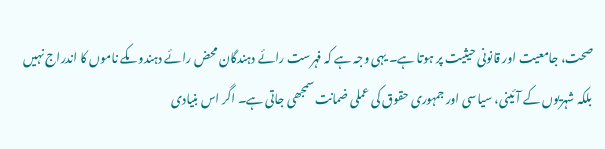صحت، جامعیت اور قانونی حیثیت پر ہوتا ہے۔ یہی وجہ ہے کہ فہرست رائے دہندگان محض رائے دہندوںکے ناموں کا اندراج نہیں بلکہ شہریوں کے آئینی، سیاسی اور جمہوری حقوق کی عملی ضمانت سمجھی جاتی ہے۔ اگر اس بنیادی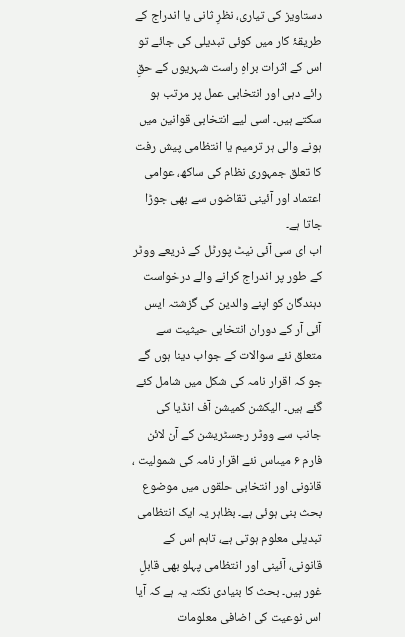دستاویز کی تیاری، نظرِ ثانی یا اندراج کے طریقۂ کار میں کوئی تبدیلی کی جائے تو اس کے اثرات براہِ راست شہریوں کے حقِ رائے دہی اور انتخابی عمل پر مرتب ہو سکتے ہیں۔ اسی لیے انتخابی قوانین میں ہونے والی ہر ترمیم یا انتظامی پیش رفت کا تعلق جمہوری نظام کی ساکھ، عوامی اعتماد اور آئینی تقاضوں سے بھی جوڑا جاتا ہے۔
اب ای سی آئی نیٹ پورٹل کے ذریعے ووٹر کے طور پر اندراج کرانے والے درخواست دہندگان کو اپنے والدین کی گزشتہ ایس آئی آر کے دوران انتخابی حیثیت سے متعلق نئے سوالات کے جواب دینا ہوں گے جو کہ اقرار نامہ کی شکل میں شامل کئے گئے ہیں۔ الیکشن کمیشن آف انڈیا کی جانب سے ووٹر رجسٹریشن کے آن لائن فارم ۶ میںاس نئے اقرار نامہ کی شمولیت ، قانونی اور انتخابی حلقوں میں موضوع بحث بنی ہوئی ہے۔ بظاہر یہ ایک انتظامی تبدیلی معلوم ہوتی ہے، تاہم اس کے قانونی، آئینی اور انتظامی پہلو بھی قابلِ غور ہیں۔ بحث کا بنیادی نکتہ یہ ہے کہ آیا اس نوعیت کی اضافی معلومات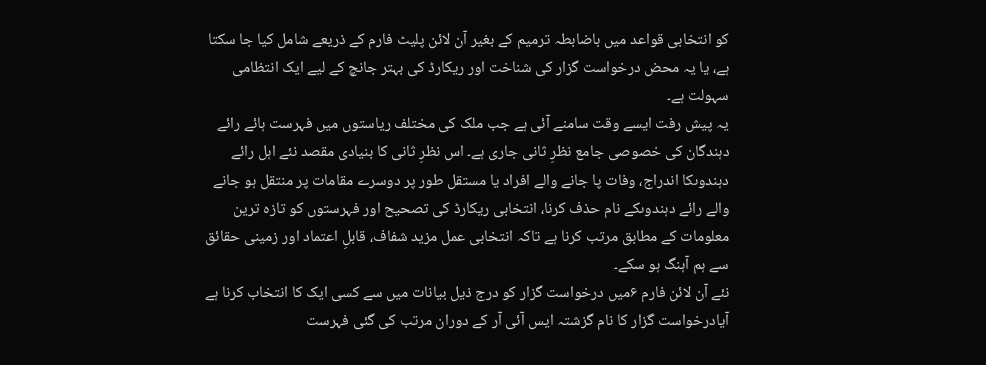کو انتخابی قواعد میں باضابطہ ترمیم کے بغیر آن لائن پلیٹ فارم کے ذریعے شامل کیا جا سکتا ہے، یا یہ محض درخواست گزار کی شناخت اور ریکارڈ کی بہتر جانچ کے لیے ایک انتظامی سہولت ہے۔
یہ پیش رفت ایسے وقت سامنے آئی ہے جب ملک کی مختلف ریاستوں میں فہرست ہائے رائے دہندگان کی خصوصی جامع نظرِ ثانی جاری ہے۔ اس نظرِ ثانی کا بنیادی مقصد نئے اہل رائے دہندوںکا اندراج، وفات پا جانے والے افراد یا مستقل طور پر دوسرے مقامات پر منتقل ہو جانے والے رائے دہندوںکے نام حذف کرنا، انتخابی ریکارڈ کی تصحیح اور فہرستوں کو تازہ ترین معلومات کے مطابق مرتب کرنا ہے تاکہ انتخابی عمل مزید شفاف، قابلِ اعتماد اور زمینی حقائق سے ہم آہنگ ہو سکے۔
نئے آن لائن فارم ۶میں درخواست گزار کو درج ذیل بیانات میں سے کسی ایک کا انتخاب کرنا ہے
آیادرخواست گزار کا نام گزشتہ ایس آئی آر کے دوران مرتب کی گئی فہرست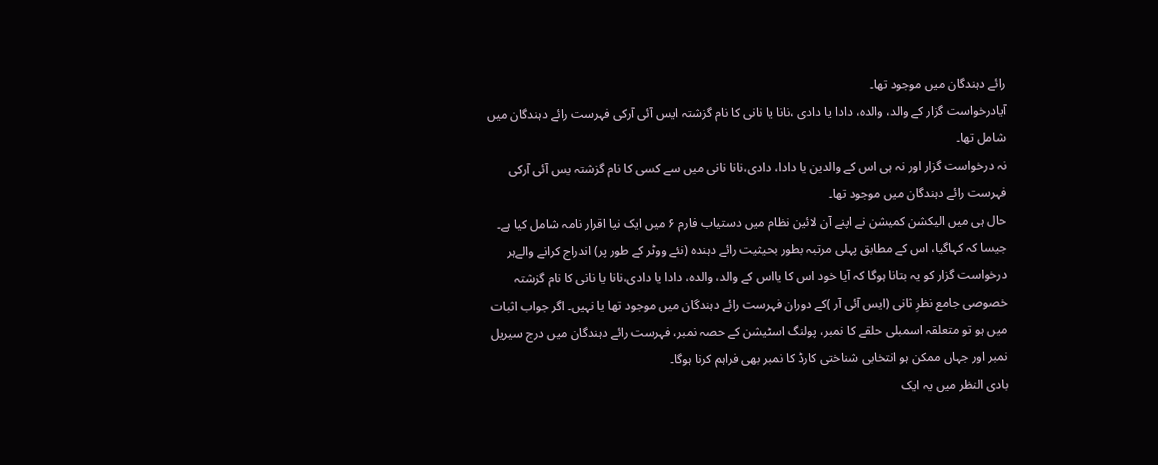رائے دہندگان میں موجود تھا۔
آیادرخواست گزار کے والد، والدہ، دادا یا دادی ،نانا یا نانی کا نام گزشتہ ایس آئی آرکی فہرست رائے دہندگان میں شامل تھا۔
نہ درخواست گزار اور نہ ہی اس کے والدین یا دادا، دادی،نانا نانی میں سے کسی کا نام گزشتہ یس آئی آرکی فہرست رائے دہندگان میں موجود تھا۔
حال ہی میں الیکشن کمیشن نے اپنے آن لائین نظام میں دستیاب فارم ۶ میں ایک نیا اقرار نامہ شامل کیا ہے۔ جیسا کہ کہاگیا، اس کے مطابق پہلی مرتبہ بطور بحیثیت رائے دہندہ (نئے ووٹر کے طور پر) اندراج کرانے والےہر درخواست گزار کو یہ بتانا ہوگا کہ آیا خود اس کا یااس کے والد، والدہ، دادا یا دادی،نانا یا نانی کا نام گزشتہ خصوصی جامع نظرِ ثانی (ایس آئی آر )کے دوران فہرست رائے دہندگان میں موجود تھا یا نہیں۔ اگر جواب اثبات میں ہو تو متعلقہ اسمبلی حلقے کا نمبر، پولنگ اسٹیشن کے حصہ نمبر، فہرست رائے دہندگان میں درج سیریل نمبر اور جہاں ممکن ہو انتخابی شناختی کارڈ کا نمبر بھی فراہم کرنا ہوگا۔
بادی النظر میں یہ ایک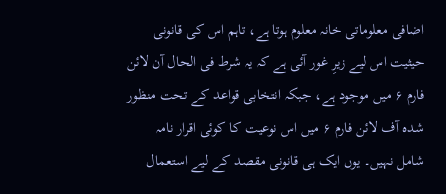اضافی معلوماتی خانہ معلوم ہوتا ہے، تاہم اس کی قانونی حیثیت اس لیے زیرِ غور آئی ہے کہ یہ شرط فی الحال آن لائن فارم ۶ میں موجود ہے، جبکہ انتخابی قواعد کے تحت منظور شدہ آف لائن فارم ۶ میں اس نوعیت کا کوئی اقرار نامہ شامل نہیں۔ یوں ایک ہی قانونی مقصد کے لیے استعمال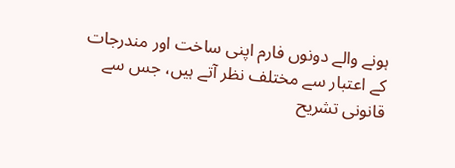ہونے والے دونوں فارم اپنی ساخت اور مندرجات کے اعتبار سے مختلف نظر آتے ہیں، جس سے قانونی تشریح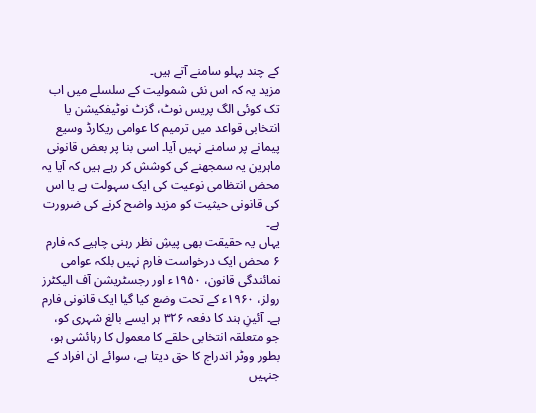کے چند پہلو سامنے آتے ہیں۔
مزید یہ کہ اس نئی شمولیت کے سلسلے میں اب تک کوئی الگ پریس نوٹ، گزٹ نوٹیفکیشن یا انتخابی قواعد میں ترمیم کا عوامی ریکارڈ وسیع پیمانے پر سامنے نہیں آیا۔ اسی بنا پر بعض قانونی ماہرین یہ سمجھنے کی کوشش کر رہے ہیں کہ آیا یہ محض انتظامی نوعیت کی ایک سہولت ہے یا اس کی قانونی حیثیت کو مزید واضح کرنے کی ضرورت ہے۔
یہاں یہ حقیقت بھی پیشِ نظر رہنی چاہیے کہ فارم ۶ محض ایک درخواست فارم نہیں بلکہ عوامی نمائندگی قانون، ۱۹۵۰ء اور رجسٹریشن آف الیکٹرز رولز، ۱۹۶۰ء کے تحت وضع کیا گیا ایک قانونی فارم ہے۔ آئینِ ہند کا دفعہ ۳۲۶ ہر ایسے بالغ شہری کو، جو متعلقہ انتخابی حلقے کا معمول کا رہائشی ہو، بطور ووٹر اندراج کا حق دیتا ہے، سوائے ان افراد کے جنہیں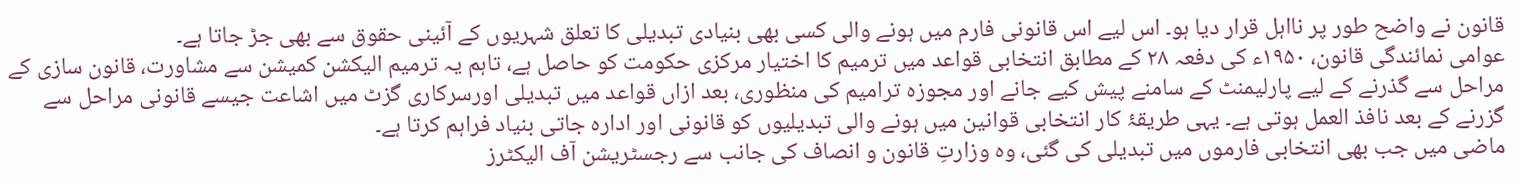قانون نے واضح طور پر نااہل قرار دیا ہو۔ اس لیے اس قانونی فارم میں ہونے والی کسی بھی بنیادی تبدیلی کا تعلق شہریوں کے آئینی حقوق سے بھی جڑ جاتا ہے۔
عوامی نمائندگی قانون، ۱۹۵۰ء کی دفعہ ۲۸ کے مطابق انتخابی قواعد میں ترمیم کا اختیار مرکزی حکومت کو حاصل ہے، تاہم یہ ترمیم الیکشن کمیشن سے مشاورت، قانون سازی کے مراحل سے گذرنے کے لیے پارلیمنٹ کے سامنے پیش کیے جانے اور مجوزہ ترامیم کی منظوری، بعد ازاں قواعد میں تبدیلی اورسرکاری گزٹ میں اشاعت جیسے قانونی مراحل سے گزرنے کے بعد نافذ العمل ہوتی ہے۔ یہی طریقۂ کار انتخابی قوانین میں ہونے والی تبدیلیوں کو قانونی اور ادارہ جاتی بنیاد فراہم کرتا ہے۔
ماضی میں جب بھی انتخابی فارموں میں تبدیلی کی گئی، وہ وزارتِ قانون و انصاف کی جانب سے رجسٹریشن آف الیکٹرز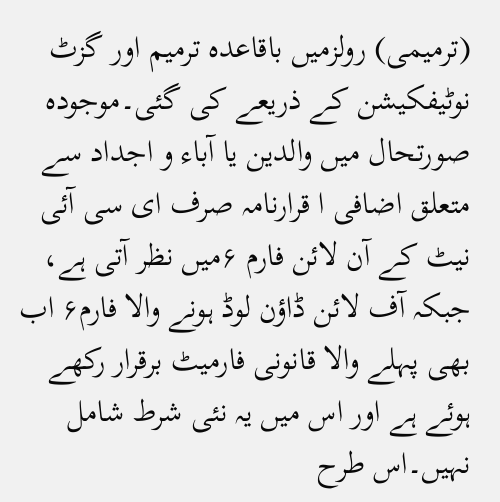(ترمیمی) رولزمیں باقاعدہ ترمیم اور گزٹ نوٹیفکیشن کے ذریعے کی گئی۔موجودہ صورتحال میں والدین یا آباء و اجداد سے متعلق اضافی ا قرارنامہ صرف ای سی آئی نیٹ کے آن لائن فارم ۶میں نظر آتی ہے، جبکہ آف لائن ڈاؤن لوڈ ہونے والا فارم۶ اب بھی پہلے والا قانونی فارمیٹ برقرار رکھے ہوئے ہے اور اس میں یہ نئی شرط شامل نہیں۔اس طرح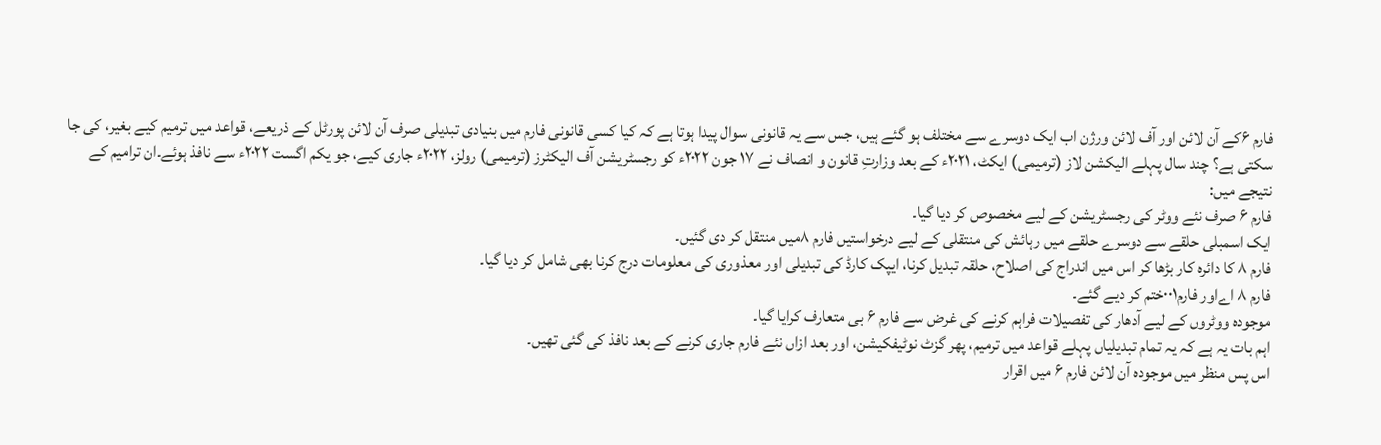فارم ۶کے آن لائن اور آف لائن ورژن اب ایک دوسرے سے مختلف ہو گئے ہیں، جس سے یہ قانونی سوال پیدا ہوتا ہے کہ کیا کسی قانونی فارم میں بنیادی تبدیلی صرف آن لائن پورٹل کے ذریعے، قواعد میں ترمیم کیے بغیر، کی جا سکتی ہے؟ چند سال پہلے الیکشن لاز (ترمیمی) ایکٹ، ۲۰۲۱ء کے بعد وزارتِ قانون و انصاف نے ۱۷ جون ۲۰۲۲ء کو رجسٹریشن آف الیکٹرز (ترمیمی) رولز، ۲۰۲۲ء جاری کیے، جو یکم اگست ۲۰۲۲ء سے نافذ ہوئے۔ان ترامیم کے نتیجے میں:
فارم ۶ صرف نئے ووٹر کی رجسٹریشن کے لیے مخصوص کر دیا گیا۔
ایک اسمبلی حلقے سے دوسرے حلقے میں رہائش کی منتقلی کے لیے درخواستیں فارم ۸میں منتقل کر دی گئیں۔
فارم ۸ کا دائرہ کار بڑھا کر اس میں اندراج کی اصلاح، حلقہ تبدیل کرنا، ایپک کارڈ کی تبدیلی اور معذوری کی معلومات درج کرنا بھی شامل کر دیا گیا۔
فارم ۸ اےاور فارم۰۰۱ختم کر دیے گئے۔
موجودہ ووٹروں کے لیے آدھار کی تفصیلات فراہم کرنے کی غرض سے فارم ۶ بی متعارف کرایا گیا۔
اہم بات یہ ہے کہ یہ تمام تبدیلیاں پہلے قواعد میں ترمیم، پھر گزٹ نوٹیفکیشن، اور بعد ازاں نئے فارم جاری کرنے کے بعد نافذ کی گئی تھیں۔
اس پس منظر میں موجودہ آن لائن فارم ۶ میں اقرار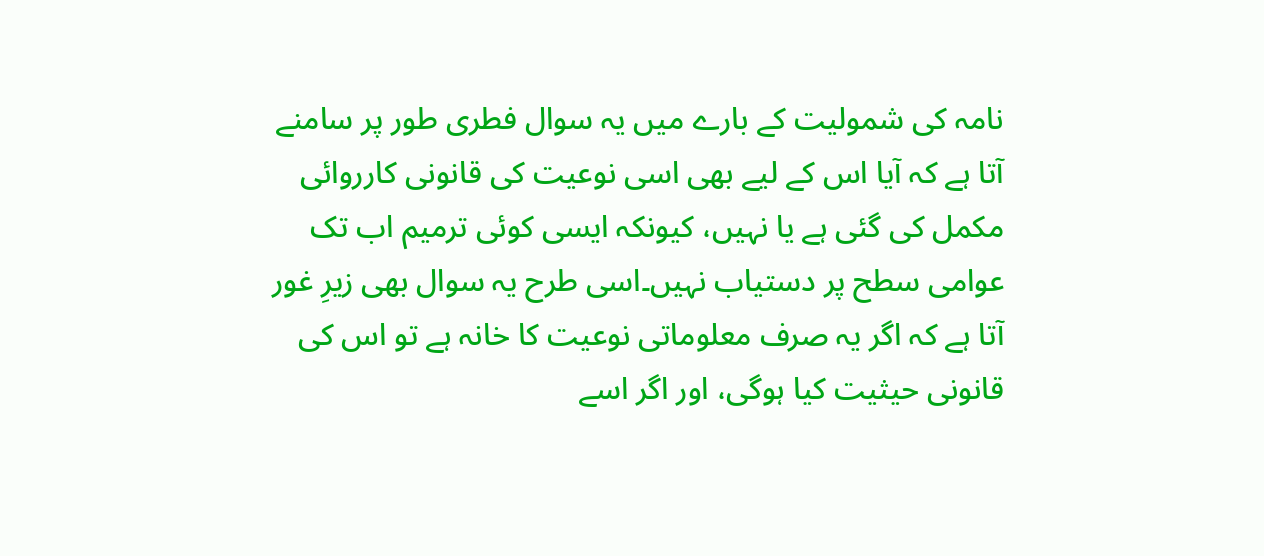نامہ کی شمولیت کے بارے میں یہ سوال فطری طور پر سامنے آتا ہے کہ آیا اس کے لیے بھی اسی نوعیت کی قانونی کارروائی مکمل کی گئی ہے یا نہیں، کیونکہ ایسی کوئی ترمیم اب تک عوامی سطح پر دستیاب نہیں۔اسی طرح یہ سوال بھی زیرِ غور آتا ہے کہ اگر یہ صرف معلوماتی نوعیت کا خانہ ہے تو اس کی قانونی حیثیت کیا ہوگی، اور اگر اسے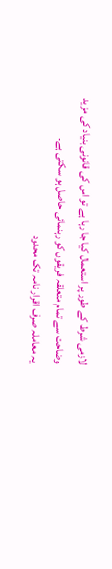لازمی شرط کے طور پر استعمال کیا جا رہا ہے تو اس کی قانونی بنیاد کی مزید وضاحت سے تمام متعلقہ فریقوں کو رہنمائی حاصل ہو سکتی ہے۔
یہ معاملہ صرف اقرار نامہ تک محدود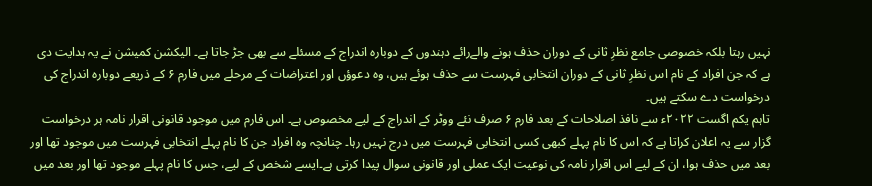نہیں رہتا بلکہ خصوصی جامع نظرِ ثانی کے دوران حذف ہونے والےرائے دہندوں کے دوبارہ اندراج کے مسئلے سے بھی جڑ جاتا ہے۔ الیکشن کمیشن نے یہ ہدایت دی ہے کہ جن افراد کے نام اس نظرِ ثانی کے دوران انتخابی فہرست سے حذف ہوئے ہیں، وہ دعوؤں اور اعتراضات کے مرحلے میں فارم ۶ کے ذریعے دوبارہ اندراج کی درخواست دے سکتے ہیں۔
تاہم یکم اگست ۲۰۲۲ء سے نافذ اصلاحات کے بعد فارم ۶ صرف نئے ووٹر کے اندراج کے لیے مخصوص ہے۔ اس فارم میں موجود قانونی اقرار نامہ ہر درخواست گزار سے یہ اعلان کراتا ہے کہ اس کا نام پہلے کبھی کسی انتخابی فہرست میں درج نہیں رہا۔ چنانچہ وہ افراد جن کا نام پہلے انتخابی فہرست میں موجود تھا اور بعد میں حذف ہوا، ان کے لیے اس اقرار نامہ کی نوعیت ایک عملی اور قانونی سوال پیدا کرتی ہے۔ایسے شخص کے لیے، جس کا نام پہلے موجود تھا اور بعد میں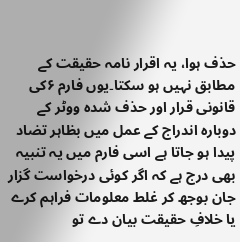حذف ہوا، یہ اقرار نامہ حقیقت کے مطابق نہیں ہو سکتا۔یوں فارم ۶کی قانونی قرار اور حذف شدہ ووٹر کے دوبارہ اندراج کے عمل میں بظاہر تضاد پیدا ہو جاتا ہے اسی فارم میں یہ تنبیہ بھی درج ہے کہ اگر کوئی درخواست گزار جان بوجھ کر غلط معلومات فراہم کرے یا خلافِ حقیقت بیان دے تو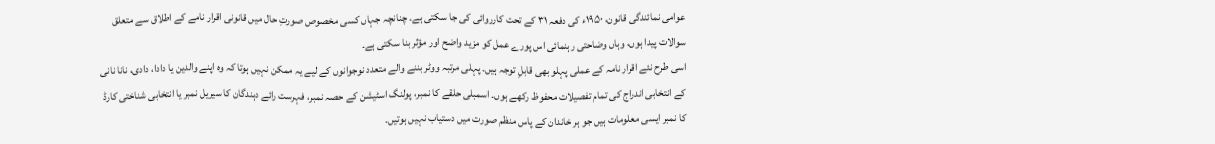عوامی نمائندگی قانون، ۱۹۵۰ء کی دفعہ ۳۱ کے تحت کارروائی کی جا سکتی ہے۔ چنانچہ جہاں کسی مخصوص صورتِ حال میں قانونی اقرار نامے کے اطلاق سے متعلق سوالات پیدا ہوں، وہاں وضاحتی رہنمائی اس پورے عمل کو مزید واضح اور مؤثر بنا سکتی ہے۔
اسی طرح نئے اقرار نامہ کے عملی پہلو بھی قابلِ توجہ ہیں۔ پہلی مرتبہ ووٹر بننے والے متعدد نوجوانوں کے لیے یہ ممکن نہیں ہوتا کہ وہ اپنے والدین یا دادا، دادی، نانا نانی کے انتخابی اندراج کی تمام تفصیلات محفوظ رکھے ہوں۔ اسمبلی حلقے کا نمبر، پولنگ اسٹیشن کے حصہ نمبر، فہرست رائے دہندگان کا سیریل نمبر یا انتخابی شناختی کارڈ کا نمبر ایسی معلومات ہیں جو ہر خاندان کے پاس منظم صورت میں دستیاب نہیں ہوتیں۔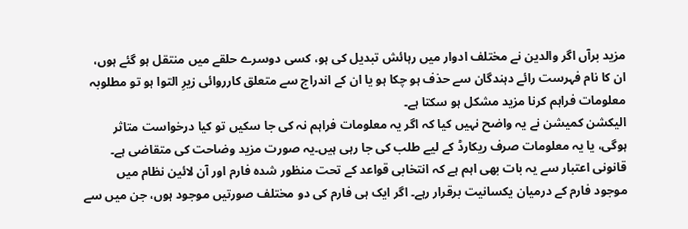مزید برآں اگر والدین نے مختلف ادوار میں رہائش تبدیل کی ہو، کسی دوسرے حلقے میں منتقل ہو گئے ہوں، ان کا نام فہرست رائے دہندگان سے حذف ہو چکا ہو یا ان کے اندراج سے متعلق کارروائی زیرِ التوا ہو تو مطلوبہ معلومات فراہم کرنا مزید مشکل ہو سکتا ہے۔
الیکشن کمیشن نے یہ واضح نہیں کیا کہ اگر یہ معلومات فراہم نہ کی جا سکیں تو کیا درخواست متاثر ہوگی، یا یہ معلومات صرف ریکارڈ کے لیے طلب کی جا رہی ہیں۔یہ صورت مزید وضاحت کی متقاضی ہے۔
قانونی اعتبار سے یہ بات بھی اہم ہے کہ انتخابی قواعد کے تحت منظور شدہ فارم اور آن لائین نظام میں موجود فارم کے درمیان یکسانیت برقرار رہے۔ اگر ایک ہی فارم کی دو مختلف صورتیں موجود ہوں، جن میں سے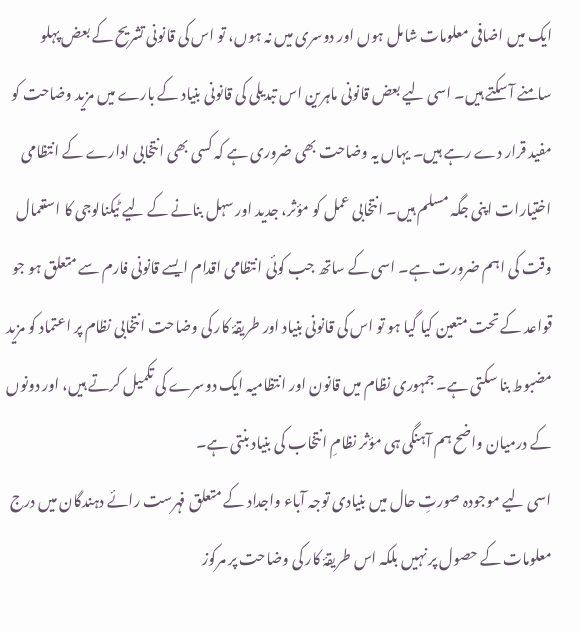ایک میں اضافی معلومات شامل ہوں اور دوسری میں نہ ہوں، تو اس کی قانونی تشریح کے بعض پہلو سامنے آ سکتے ہیں۔ اسی لیے بعض قانونی ماہرین اس تبدیلی کی قانونی بنیاد کے بارے میں مزید وضاحت کو مفید قرار دے رہے ہیں۔ یہاں یہ وضاحت بھی ضروری ہے کہ کسی بھی انتخابی ادارے کے انتظامی اختیارات اپنی جگہ مسلم ہیں۔ انتخابی عمل کو مؤثر، جدید اور سہل بنانے کے لیے ٹیکنالوجی کا استعمال وقت کی اہم ضرورت ہے۔ اسی کے ساتھ جب کوئی انتظامی اقدام ایسے قانونی فارم سے متعلق ہو جو قواعد کے تحت متعین کیا گیا ہو تو اس کی قانونی بنیاد اور طریقۂ کار کی وضاحت انتخابی نظام پر اعتماد کو مزید مضبوط بنا سکتی ہے۔ جمہوری نظام میں قانون اور انتظامیہ ایک دوسرے کی تکمیل کرتے ہیں، اور دونوں کے درمیان واضح ہم آہنگی ہی مؤثر نظامِ انتخاب کی بنیاد بنتی ہے۔
اسی لیے موجودہ صورتِ حال میں بنیادی توجہ آباء واجداد کے متعلق فہرست رائے دہندگان میں درج معلومات کے حصول پر نہیں بلکہ اس طریقۂ کار کی وضاحت پر مرکوز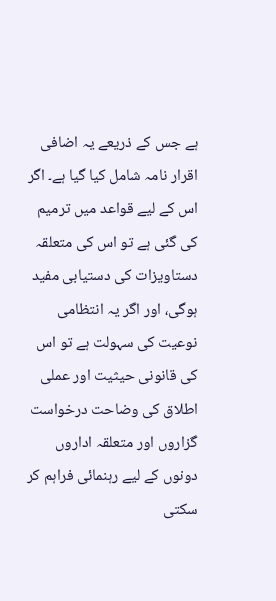ہے جس کے ذریعے یہ اضافی اقرار نامہ شامل کیا گیا ہے۔ اگر اس کے لیے قواعد میں ترمیم کی گئی ہے تو اس کی متعلقہ دستاویزات کی دستیابی مفید ہوگی، اور اگر یہ انتظامی نوعیت کی سہولت ہے تو اس کی قانونی حیثیت اور عملی اطلاق کی وضاحت درخواست گزاروں اور متعلقہ اداروں دونوں کے لیے رہنمائی فراہم کر سکتی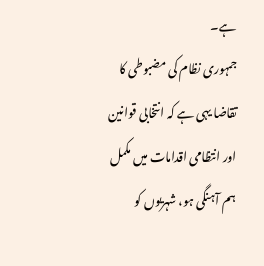ہے۔
جمہوری نظام کی مضبوطی کا تقاضا یہی ہے کہ انتخابی قوانین اور انتظامی اقدامات میں مکمل ہم آہنگی ہو، شہریوں کو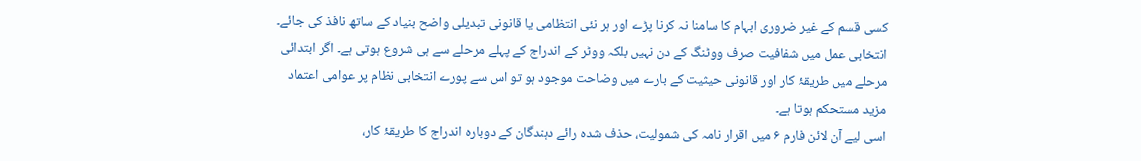کسی قسم کے غیر ضروری ابہام کا سامنا نہ کرنا پڑے اور ہر نئی انتظامی یا قانونی تبدیلی واضح بنیاد کے ساتھ نافذ کی جائے۔ انتخابی عمل میں شفافیت صرف ووٹنگ کے دن نہیں بلکہ ووٹر کے اندراج کے پہلے مرحلے سے ہی شروع ہوتی ہے۔ اگر ابتدائی مرحلے میں طریقۂ کار اور قانونی حیثیت کے بارے میں وضاحت موجود ہو تو اس سے پورے انتخابی نظام پر عوامی اعتماد مزید مستحکم ہوتا ہے۔
اسی لیے آن لائن فارم ۶ میں اقرار نامہ کی شمولیت، حذف شدہ رائے دہندگان کے دوبارہ اندراج کا طریقۂ کار،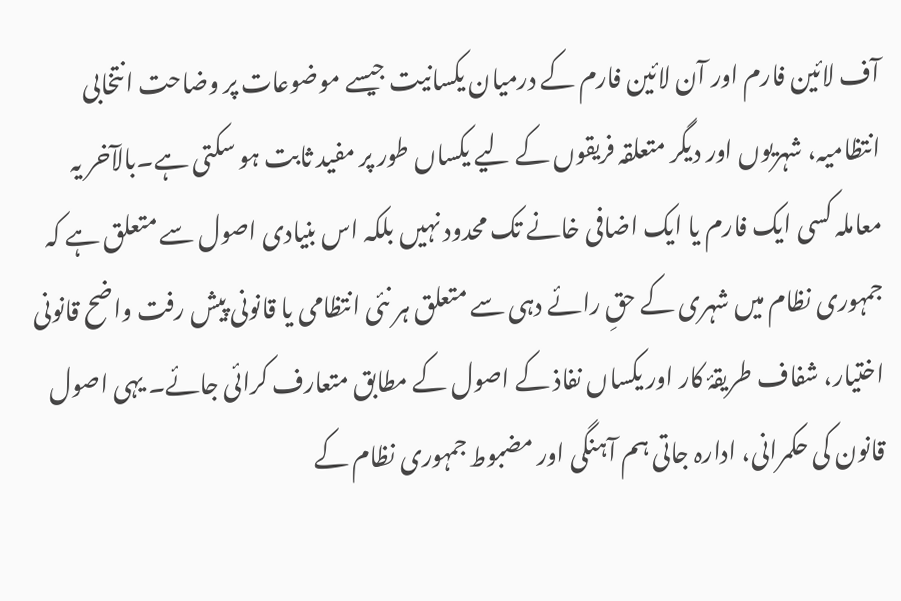آف لائین فارم اور آن لائین فارم کے درمیان یکسانیت جیسے موضوعات پر وضاحت انتخابی انتظامیہ، شہریوں اور دیگر متعلقہ فریقوں کے لیے یکساں طور پر مفید ثابت ہو سکتی ہے۔بالآخر یہ معاملہ کسی ایک فارم یا ایک اضافی خانے تک محدود نہیں بلکہ اس بنیادی اصول سے متعلق ہے کہ جمہوری نظام میں شہری کے حقِ رائے دہی سے متعلق ہر نئی انتظامی یا قانونی پیش رفت واضح قانونی اختیار، شفاف طریقۂ کار اور یکساں نفاذ کے اصول کے مطابق متعارف کرائی جائے۔ یہی اصول قانون کی حکمرانی، ادارہ جاتی ہم آہنگی اور مضبوط جمہوری نظام کے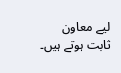لیے معاون ثابت ہوتے ہیں۔